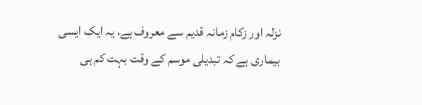نزلہ اور زکام زمانہ قدیم سے معروف ہے، یہ ایک ایسی بیماری ہے کہ تبدیلی موسم کے وقت بہت کم ہی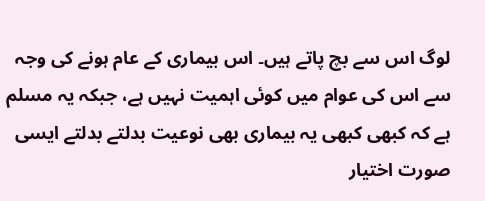لوگ اس سے بچ پاتے ہیں۔ اس بیماری کے عام ہونے کی وجہ سے اس کی عوام میں کوئی اہمیت نہیں ہے، جبکہ یہ مسلم ہے کہ کبھی کبھی یہ بیماری بھی نوعیت بدلتے بدلتے ایسی صورت اختیار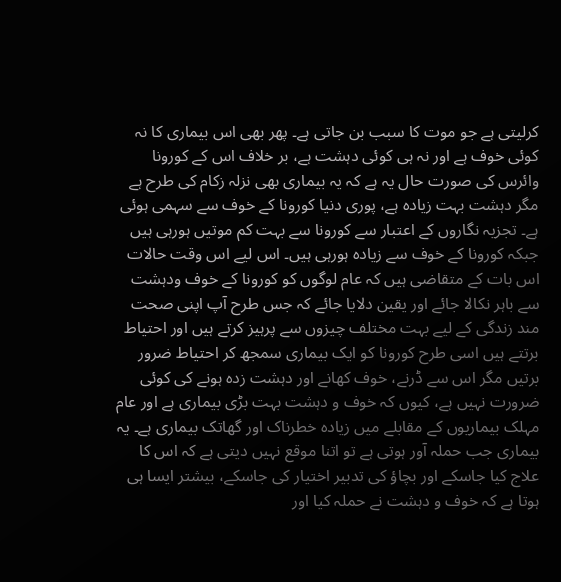کرلیتی ہے جو موت کا سبب بن جاتی ہے۔ پھر بھی اس بیماری کا نہ کوئی خوف ہے اور نہ ہی کوئی دہشت ہے، بر خلاف اس کے کورونا وائرس کی صورت حال یہ ہے کہ یہ بیماری بھی نزلہ زکام کی طرح ہے مگر دہشت بہت زیادہ ہے، پوری دنیا کورونا کے خوف سے سہمی ہوئی ہے۔ تجزیہ نگاروں کے اعتبار سے کورونا سے بہت کم موتیں ہورہی ہیں جبکہ کورونا کے خوف سے زیادہ ہورہی ہیں۔ اس لیے اس وقت حالات اس بات کے متقاضی ہیں کہ عام لوگوں کو کورونا کے خوف ودہشت سے باہر نکالا جائے اور یقین دلایا جائے کہ جس طرح آپ اپنی صحت مند زندگی کے لیے بہت مختلف چیزوں سے پرہیز کرتے ہیں اور احتیاط برتتے ہیں اسی طرح کورونا کو ایک بیماری سمجھ کر احتیاط ضرور برتیں مگر اس سے ڈرنے، خوف کھانے اور دہشت زدہ ہونے کی کوئی ضرورت نہیں ہے، کیوں کہ خوف و دہشت بہت بڑی بیماری ہے اور عام مہلک بیماریوں کے مقابلے میں زیادہ خطرناک اور گھاتک بیماری ہے۔ یہ بیماری جب حملہ آور ہوتی ہے تو اتنا موقع نہیں دیتی ہے کہ اس کا علاج کیا جاسکے اور بچاؤ کی تدبیر اختیار کی جاسکے، بیشتر ایسا ہی ہوتا ہے کہ خوف و دہشت نے حملہ کیا اور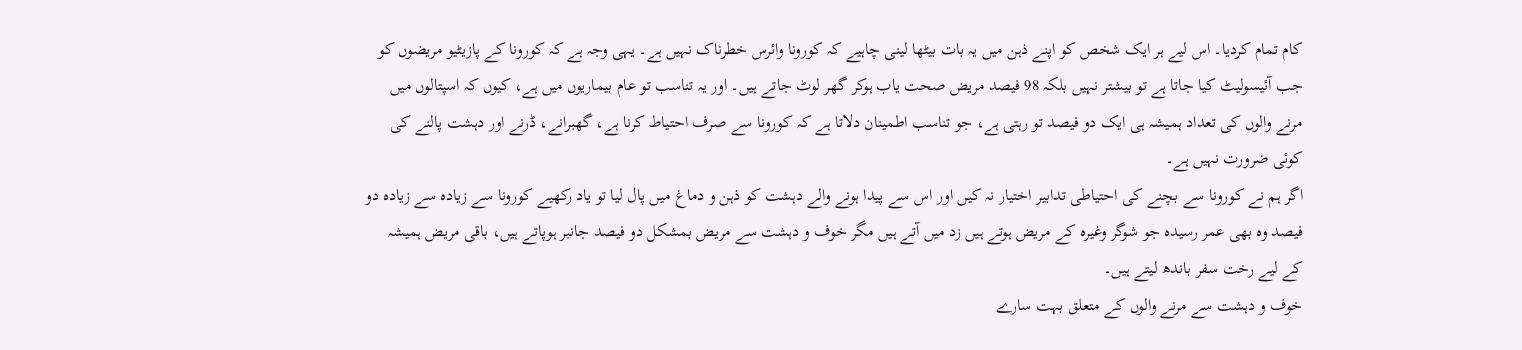کام تمام کردیا۔ اس لیے ہر ایک شخص کو اپنے ذہن میں یہ بات بیٹھا لینی چاہیے کہ کورونا وائرس خطرناک نہیں ہے۔ یہی وجہ ہے کہ کورونا کے پازیٹیو مریضوں کو جب آئیسولیٹ کیا جاتا ہے تو بیشتر نہیں بلکہ 98 فیصد مریض صحت یاب ہوکر گھر لوٹ جاتے ہیں۔ اور یہ تناسب تو عام بیماریوں میں ہے، کیوں کہ اسپتالوں میں مرنے والوں کی تعداد ہمیشہ ہی ایک دو فیصد تو رہتی ہے، جو تناسب اطمینان دلاتا ہے کہ کورونا سے صرف احتیاط کرنا ہے، گھبرانے، ڈرنے اور دہشت پالنے کی کوئی ضرورت نہیں ہے۔
اگر ہم نے کورونا سے بچنے کی احتیاطی تدابیر اختیار نہ کیں اور اس سے پیدا ہونے والے دہشت کو ذہن و دماغ میں پال لیا تو یاد رکھیے کورونا سے زیادہ سے زیادہ دو فیصد وہ بھی عمر رسیدہ جو شوگر وغیرہ کے مریض ہوتے ہیں زد میں آتے ہیں مگر خوف و دہشت سے مریض بمشکل دو فیصد جانبر ہوپاتے ہیں، باقی مریض ہمیشہ کے لیے رخت سفر باندھ لیتے ہیں۔
خوف و دہشت سے مرنے والوں کے متعلق بہت سارے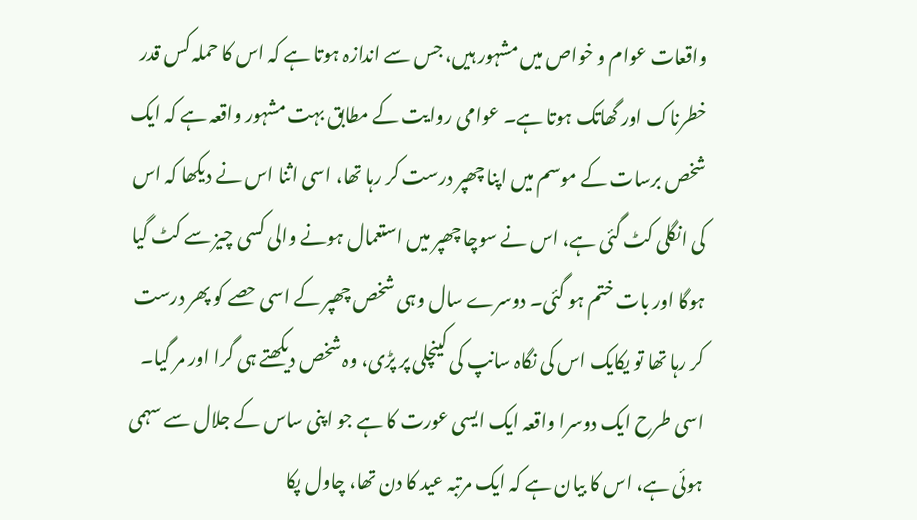واقعات عوام و خواص میں مشہور ہیں، جس سے اندازہ ہوتا ہے کہ اس کا حملہ کس قدر خطرناک اور گھاتک ہوتا ہے۔ عوامی روایت کے مطابق بہت مشہور واقعہ ہے کہ ایک شخص برسات کے موسم میں اپنا چھپر درست کر رہا تھا، اسی اثنا اس نے دیکھا کہ اس کی انگلی کٹ گئی ہے، اس نے سوچا چھپر میں استعمال ہونے والی کسی چیز سے کٹ گیا ہوگا اور بات ختم ہو گئی۔ دوسرے سال وہی شخص چھپر کے اسی حصے کو پھر درست کر رہا تھا تو یکایک اس کی نگاہ سانپ کی کینچلی پر پڑی، وہ شخص دیکھتے ہی گرا اور مر گیا۔
اسی طرح ایک دوسرا واقعہ ایک ایسی عورت کا ہے جو اپنی ساس کے جلال سے سہمی ہوئی ہے، اس کا بیان ہے کہ ایک مرتبہ عید کا دن تھا، چاول پکا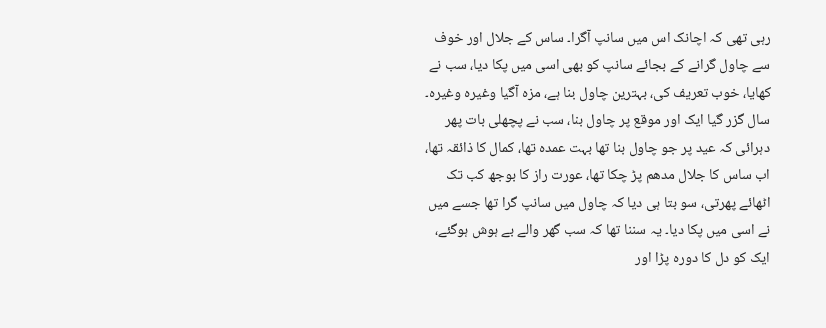رہی تھی کہ اچانک اس میں سانپ آگرا۔ ساس کے جلال اور خوف سے چاول گرانے کے بجائے سانپ کو بھی اسی میں پکا دیا، سب نے کھایا، خوب تعریف کی، بہترین چاول بنا ہے، مزہ آگیا وغیرہ وغیرہ۔ سال گزر گیا ایک اور موقع پر چاول بنا، سب نے پچھلی بات پھر دہرائی کہ عید پر جو چاول بنا تھا بہت عمدہ تھا، کمال کا ذائقہ تھا، اب ساس کا جلال مدھم پڑ چکا تھا، عورت راز کا بوجھ کب تک اٹھائے پھرتی، سو بتا ہی دیا کہ چاول میں سانپ گرا تھا جسے میں نے اسی میں پکا دیا۔ یہ سننا تھا کہ سب گھر والے بے ہوش ہوگئے، ایک کو دل کا دورہ پڑا اور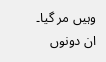وہیں مر گیا۔
ان دونوں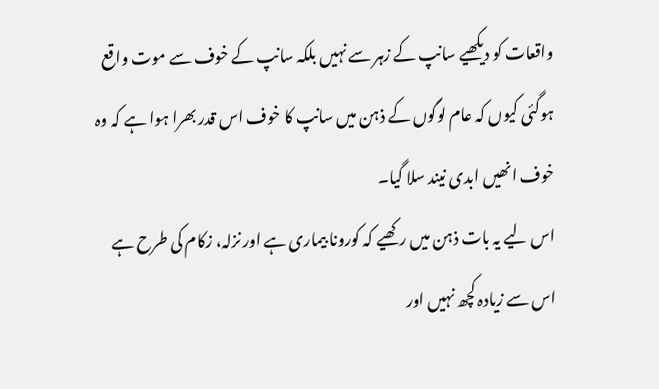واقعات کو دیکھیے سانپ کے زہر سے نہیں بلکہ سانپ کے خوف سے موت واقع ہوگئی کیوں کہ عام لوگوں کے ذہن میں سانپ کا خوف اس قدر بھرا ہوا ہے کہ وہ خوف انھیں ابدی نیند سلا گیا۔
اس لیے یہ بات ذہن میں رکھیے کہ کورونا بیماری ہے اور نزلہ، زکام کی طرح ہے اس سے زیادہ کچھ نہیں اور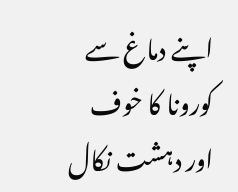اپنے دماغ سے کورونا کا خوف اور دہشت نکال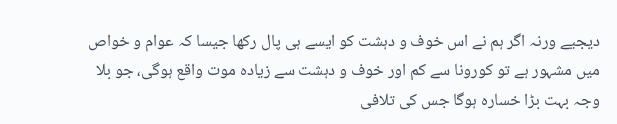دیجیے ورنہ اگر ہم نے اس خوف و دہشت کو ایسے ہی پال رکھا جیسا کہ عوام و خواص میں مشہور ہے تو کورونا سے کم اور خوف و دہشت سے زیادہ موت واقع ہوگی، جو بلا وجہ بہت بڑا خسارہ ہوگا جس کی تلافی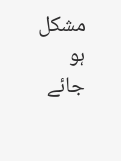مشکل ہو جائے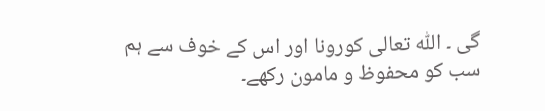گی ۔ اللّٰہ تعالی کورونا اور اس کے خوف سے ہم سب کو محفوظ و مامون رکھے۔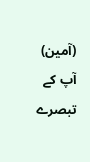(آمین)
آپ کے تبصرے